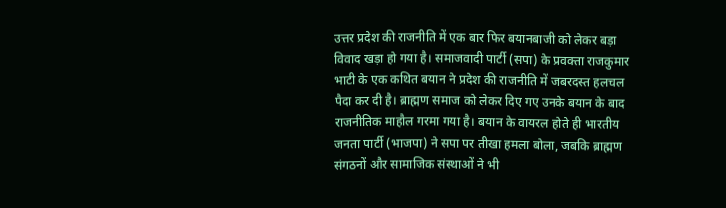उत्तर प्रदेश की राजनीति में एक बार फिर बयानबाजी को लेकर बड़ा विवाद खड़ा हो गया है। समाजवादी पार्टी (सपा) के प्रवक्ता राजकुमार भाटी के एक कथित बयान ने प्रदेश की राजनीति में जबरदस्त हलचल पैदा कर दी है। ब्राह्मण समाज को लेकर दिए गए उनके बयान के बाद राजनीतिक माहौल गरमा गया है। बयान के वायरल होते ही भारतीय जनता पार्टी (भाजपा) ने सपा पर तीखा हमला बोला, जबकि ब्राह्मण संगठनों और सामाजिक संस्थाओं ने भी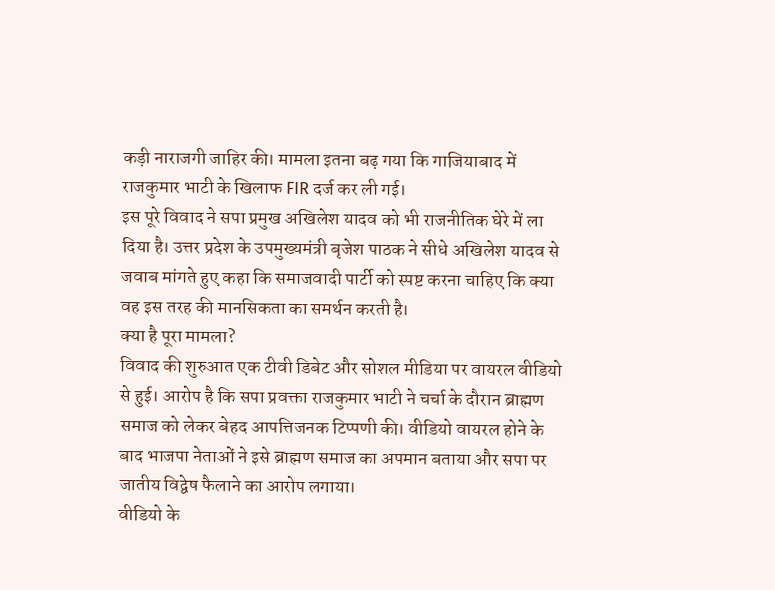कड़ी नाराजगी जाहिर की। मामला इतना बढ़ गया कि गाजियाबाद में राजकुमार भाटी के खिलाफ FIR दर्ज कर ली गई।
इस पूरे विवाद ने सपा प्रमुख अखिलेश यादव को भी राजनीतिक घेरे में ला दिया है। उत्तर प्रदेश के उपमुख्यमंत्री बृजेश पाठक ने सीधे अखिलेश यादव से जवाब मांगते हुए कहा कि समाजवादी पार्टी को स्पष्ट करना चाहिए कि क्या वह इस तरह की मानसिकता का समर्थन करती है।
क्या है पूरा मामला?
विवाद की शुरुआत एक टीवी डिबेट और सोशल मीडिया पर वायरल वीडियो से हुई। आरोप है कि सपा प्रवक्ता राजकुमार भाटी ने चर्चा के दौरान ब्राह्मण समाज को लेकर बेहद आपत्तिजनक टिप्पणी की। वीडियो वायरल होने के बाद भाजपा नेताओं ने इसे ब्राह्मण समाज का अपमान बताया और सपा पर जातीय विद्वेष फैलाने का आरोप लगाया।
वीडियो के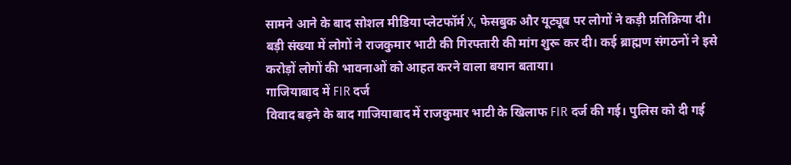सामने आने के बाद सोशल मीडिया प्लेटफॉर्म X, फेसबुक और यूट्यूब पर लोगों ने कड़ी प्रतिक्रिया दी। बड़ी संख्या में लोगों ने राजकुमार भाटी की गिरफ्तारी की मांग शुरू कर दी। कई ब्राह्मण संगठनों ने इसे करोड़ों लोगों की भावनाओं को आहत करने वाला बयान बताया।
गाजियाबाद में FIR दर्ज
विवाद बढ़ने के बाद गाजियाबाद में राजकुमार भाटी के खिलाफ FIR दर्ज की गई। पुलिस को दी गई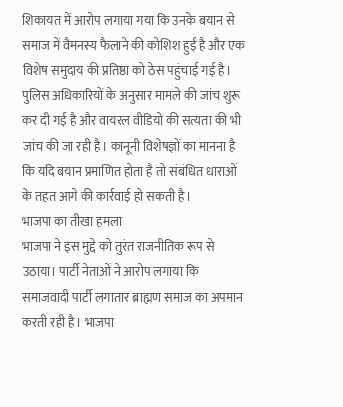शिकायत में आरोप लगाया गया कि उनके बयान से समाज में वैमनस्य फैलाने की कोशिश हुई है और एक विशेष समुदाय की प्रतिष्ठा को ठेस पहुंचाई गई है।
पुलिस अधिकारियों के अनुसार मामले की जांच शुरू कर दी गई है और वायरल वीडियो की सत्यता की भी जांच की जा रही है। कानूनी विशेषज्ञों का मानना है कि यदि बयान प्रमाणित होता है तो संबंधित धाराओं के तहत आगे की कार्रवाई हो सकती है।
भाजपा का तीखा हमला
भाजपा ने इस मुद्दे को तुरंत राजनीतिक रूप से उठाया। पार्टी नेताओं ने आरोप लगाया कि समाजवादी पार्टी लगातार ब्राह्मण समाज का अपमान करती रही है। भाजपा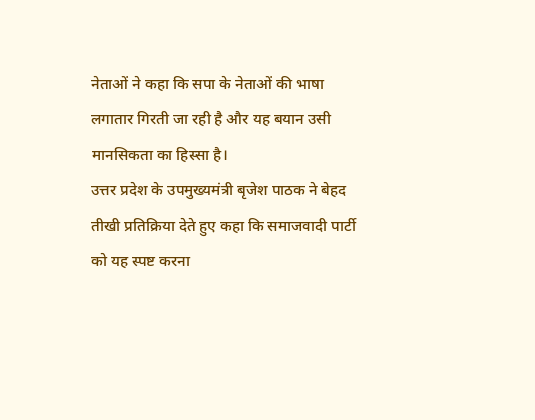नेताओं ने कहा कि सपा के नेताओं की भाषा लगातार गिरती जा रही है और यह बयान उसी मानसिकता का हिस्सा है।
उत्तर प्रदेश के उपमुख्यमंत्री बृजेश पाठक ने बेहद तीखी प्रतिक्रिया देते हुए कहा कि समाजवादी पार्टी को यह स्पष्ट करना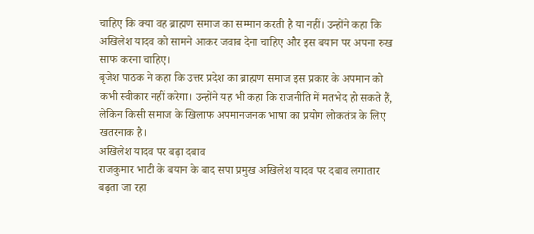चाहिए कि क्या वह ब्राह्मण समाज का सम्मान करती है या नहीं। उन्होंने कहा कि अखिलेश यादव को सामने आकर जवाब देना चाहिए और इस बयान पर अपना रुख साफ करना चाहिए।
बृजेश पाठक ने कहा कि उत्तर प्रदेश का ब्राह्मण समाज इस प्रकार के अपमान को कभी स्वीकार नहीं करेगा। उन्होंने यह भी कहा कि राजनीति में मतभेद हो सकते हैं, लेकिन किसी समाज के खिलाफ अपमानजनक भाषा का प्रयोग लोकतंत्र के लिए खतरनाक है।
अखिलेश यादव पर बढ़ा दबाव
राजकुमार भाटी के बयान के बाद सपा प्रमुख अखिलेश यादव पर दबाव लगातार बढ़ता जा रहा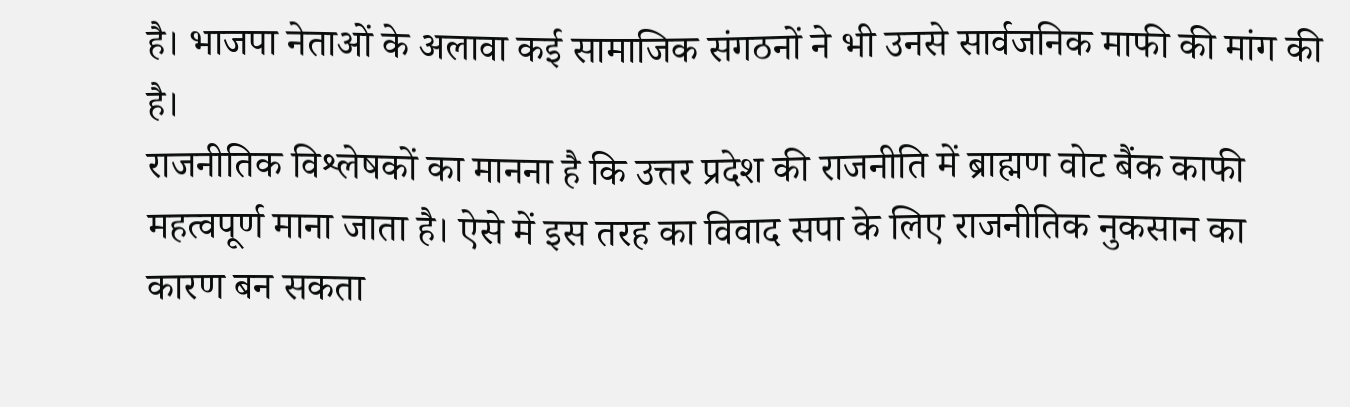है। भाजपा नेताओं के अलावा कई सामाजिक संगठनों ने भी उनसे सार्वजनिक माफी की मांग की है।
राजनीतिक विश्लेषकों का मानना है कि उत्तर प्रदेश की राजनीति में ब्राह्मण वोट बैंक काफी महत्वपूर्ण माना जाता है। ऐसे में इस तरह का विवाद सपा के लिए राजनीतिक नुकसान का कारण बन सकता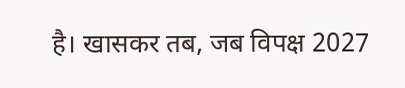है। खासकर तब, जब विपक्ष 2027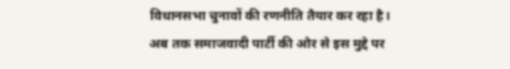विधानसभा चुनावों की रणनीति तैयार कर रहा है।
अब तक समाजवादी पार्टी की ओर से इस मुद्दे पर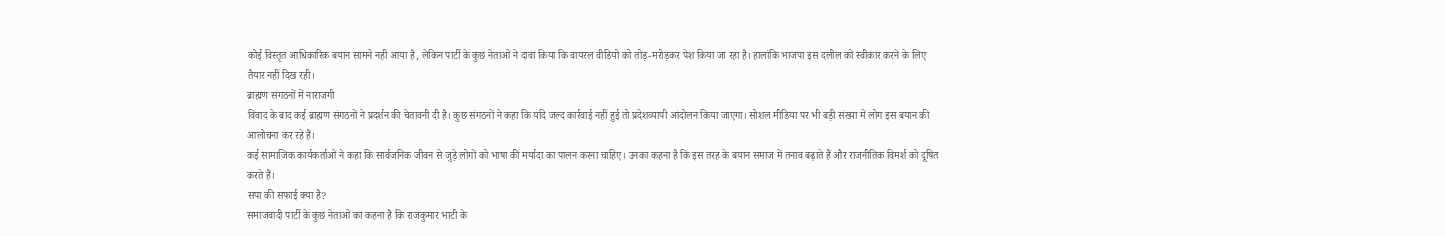कोई विस्तृत आधिकारिक बयान सामने नहीं आया है, लेकिन पार्टी के कुछ नेताओं ने दावा किया कि वायरल वीडियो को तोड़-मरोड़कर पेश किया जा रहा है। हालांकि भाजपा इस दलील को स्वीकार करने के लिए तैयार नहीं दिख रही।
ब्राह्मण संगठनों में नाराजगी
विवाद के बाद कई ब्राह्मण संगठनों ने प्रदर्शन की चेतावनी दी है। कुछ संगठनों ने कहा कि यदि जल्द कार्रवाई नहीं हुई तो प्रदेशव्यापी आंदोलन किया जाएगा। सोशल मीडिया पर भी बड़ी संख्या में लोग इस बयान की आलोचना कर रहे हैं।
कई सामाजिक कार्यकर्ताओं ने कहा कि सार्वजनिक जीवन से जुड़े लोगों को भाषा की मर्यादा का पालन करना चाहिए। उनका कहना है कि इस तरह के बयान समाज में तनाव बढ़ाते हैं और राजनीतिक विमर्श को दूषित करते हैं।
सपा की सफाई क्या है?
समाजवादी पार्टी के कुछ नेताओं का कहना है कि राजकुमार भाटी के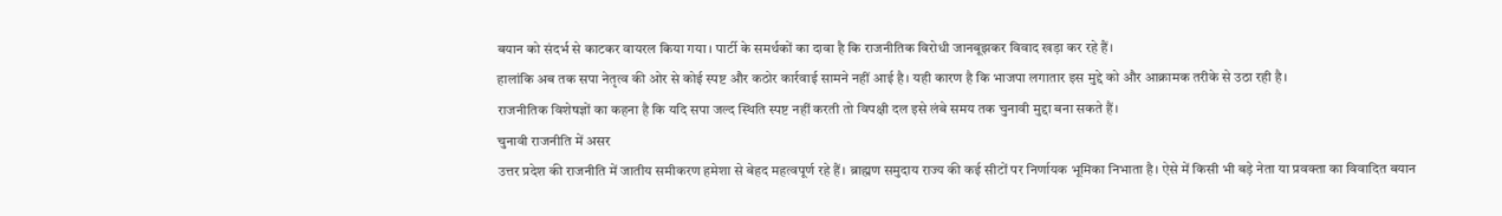बयान को संदर्भ से काटकर वायरल किया गया। पार्टी के समर्थकों का दावा है कि राजनीतिक विरोधी जानबूझकर विवाद खड़ा कर रहे हैं।
हालांकि अब तक सपा नेतृत्व की ओर से कोई स्पष्ट और कठोर कार्रवाई सामने नहीं आई है। यही कारण है कि भाजपा लगातार इस मुद्दे को और आक्रामक तरीके से उठा रही है।
राजनीतिक विशेषज्ञों का कहना है कि यदि सपा जल्द स्थिति स्पष्ट नहीं करती तो विपक्षी दल इसे लंबे समय तक चुनावी मुद्दा बना सकते हैं।
चुनावी राजनीति में असर
उत्तर प्रदेश की राजनीति में जातीय समीकरण हमेशा से बेहद महत्वपूर्ण रहे हैं। ब्राह्मण समुदाय राज्य की कई सीटों पर निर्णायक भूमिका निभाता है। ऐसे में किसी भी बड़े नेता या प्रवक्ता का विवादित बयान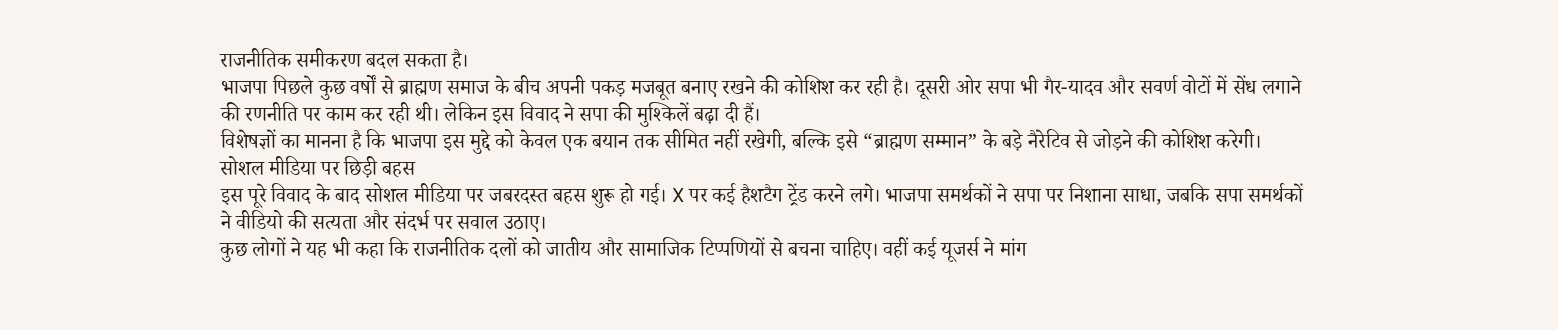राजनीतिक समीकरण बदल सकता है।
भाजपा पिछले कुछ वर्षों से ब्राह्मण समाज के बीच अपनी पकड़ मजबूत बनाए रखने की कोशिश कर रही है। दूसरी ओर सपा भी गैर-यादव और सवर्ण वोटों में सेंध लगाने की रणनीति पर काम कर रही थी। लेकिन इस विवाद ने सपा की मुश्किलें बढ़ा दी हैं।
विशेषज्ञों का मानना है कि भाजपा इस मुद्दे को केवल एक बयान तक सीमित नहीं रखेगी, बल्कि इसे “ब्राह्मण सम्मान” के बड़े नैरेटिव से जोड़ने की कोशिश करेगी।
सोशल मीडिया पर छिड़ी बहस
इस पूरे विवाद के बाद सोशल मीडिया पर जबरदस्त बहस शुरू हो गई। X पर कई हैशटैग ट्रेंड करने लगे। भाजपा समर्थकों ने सपा पर निशाना साधा, जबकि सपा समर्थकों ने वीडियो की सत्यता और संदर्भ पर सवाल उठाए।
कुछ लोगों ने यह भी कहा कि राजनीतिक दलों को जातीय और सामाजिक टिप्पणियों से बचना चाहिए। वहीं कई यूजर्स ने मांग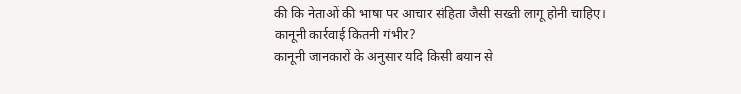की कि नेताओं की भाषा पर आचार संहिता जैसी सख्ती लागू होनी चाहिए।
कानूनी कार्रवाई कितनी गंभीर?
कानूनी जानकारों के अनुसार यदि किसी बयान से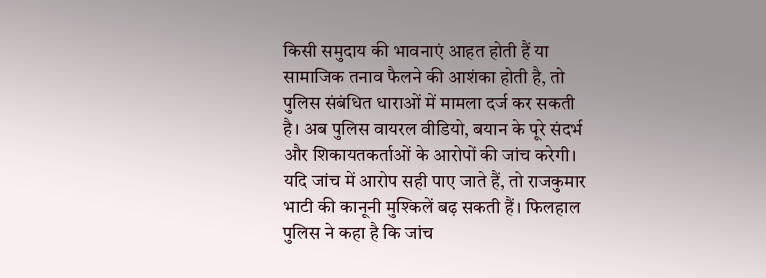किसी समुदाय की भावनाएं आहत होती हैं या सामाजिक तनाव फैलने की आशंका होती है, तो पुलिस संबंधित धाराओं में मामला दर्ज कर सकती है। अब पुलिस वायरल वीडियो, बयान के पूरे संदर्भ और शिकायतकर्ताओं के आरोपों की जांच करेगी।
यदि जांच में आरोप सही पाए जाते हैं, तो राजकुमार भाटी की कानूनी मुश्किलें बढ़ सकती हैं। फिलहाल पुलिस ने कहा है कि जांच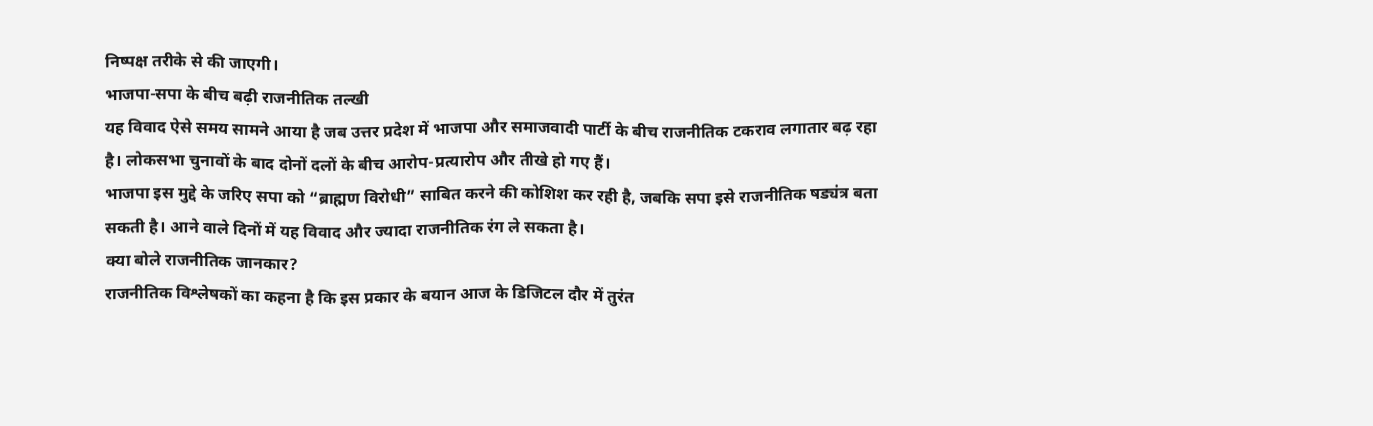निष्पक्ष तरीके से की जाएगी।
भाजपा-सपा के बीच बढ़ी राजनीतिक तल्खी
यह विवाद ऐसे समय सामने आया है जब उत्तर प्रदेश में भाजपा और समाजवादी पार्टी के बीच राजनीतिक टकराव लगातार बढ़ रहा है। लोकसभा चुनावों के बाद दोनों दलों के बीच आरोप-प्रत्यारोप और तीखे हो गए हैं।
भाजपा इस मुद्दे के जरिए सपा को “ब्राह्मण विरोधी” साबित करने की कोशिश कर रही है, जबकि सपा इसे राजनीतिक षड्यंत्र बता सकती है। आने वाले दिनों में यह विवाद और ज्यादा राजनीतिक रंग ले सकता है।
क्या बोले राजनीतिक जानकार?
राजनीतिक विश्लेषकों का कहना है कि इस प्रकार के बयान आज के डिजिटल दौर में तुरंत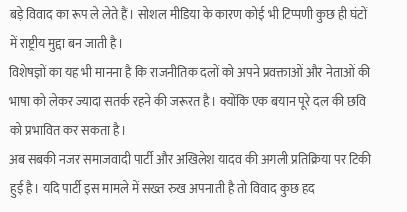बड़े विवाद का रूप ले लेते हैं। सोशल मीडिया के कारण कोई भी टिप्पणी कुछ ही घंटों में राष्ट्रीय मुद्दा बन जाती है।
विशेषज्ञों का यह भी मानना है कि राजनीतिक दलों को अपने प्रवक्ताओं और नेताओं की भाषा को लेकर ज्यादा सतर्क रहने की जरूरत है। क्योंकि एक बयान पूरे दल की छवि को प्रभावित कर सकता है।
अब सबकी नजर समाजवादी पार्टी और अखिलेश यादव की अगली प्रतिक्रिया पर टिकी हुई है। यदि पार्टी इस मामले में सख्त रुख अपनाती है तो विवाद कुछ हद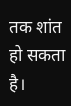तक शांत हो सकता है।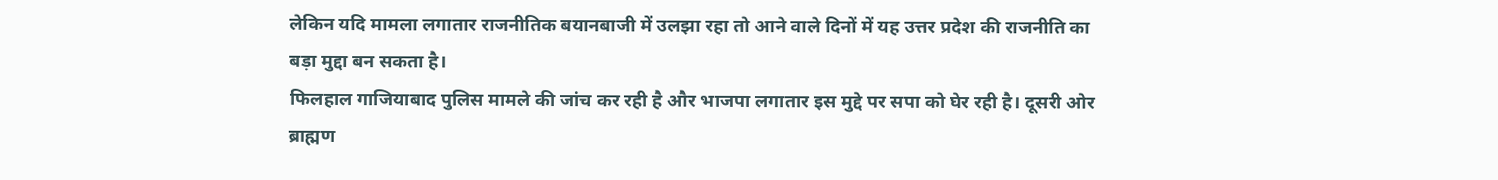लेकिन यदि मामला लगातार राजनीतिक बयानबाजी में उलझा रहा तो आने वाले दिनों में यह उत्तर प्रदेश की राजनीति का बड़ा मुद्दा बन सकता है।
फिलहाल गाजियाबाद पुलिस मामले की जांच कर रही है और भाजपा लगातार इस मुद्दे पर सपा को घेर रही है। दूसरी ओर ब्राह्मण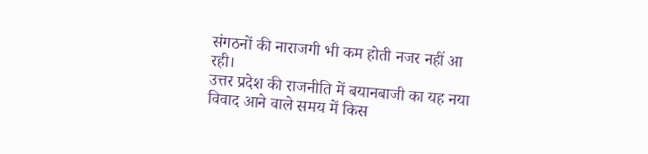संगठनों की नाराजगी भी कम होती नजर नहीं आ रही।
उत्तर प्रदेश की राजनीति में बयानबाजी का यह नया विवाद आने वाले समय में किस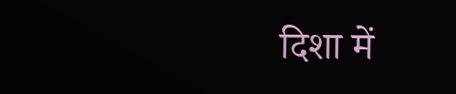दिशा में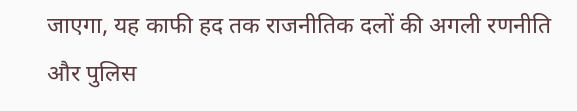जाएगा, यह काफी हद तक राजनीतिक दलों की अगली रणनीति और पुलिस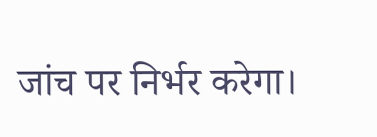जांच पर निर्भर करेगा।